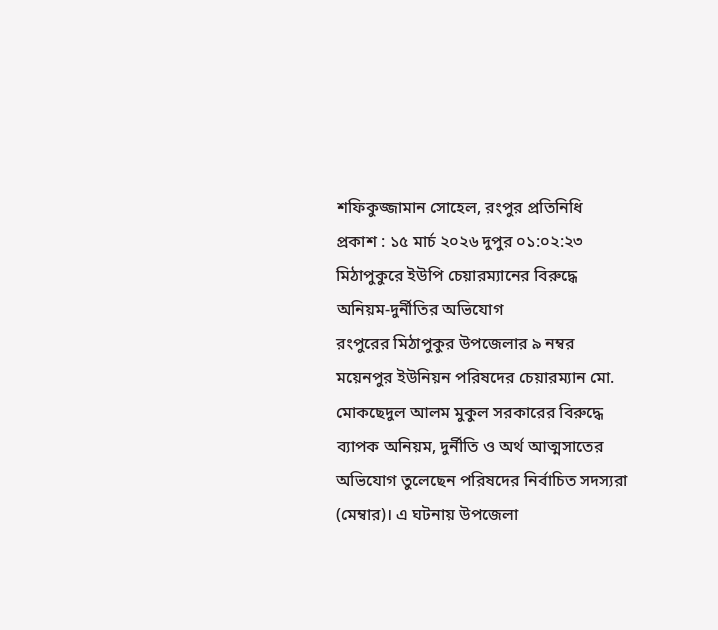শফিকুজ্জামান সোহেল, রংপুর প্রতিনিধি
প্রকাশ : ১৫ মার্চ ২০২৬ দুপুর ০১:০২:২৩
মিঠাপুকুরে ইউপি চেয়ারম্যানের বিরুদ্ধে অনিয়ম-দুর্নীতির অভিযোগ
রংপুরের মিঠাপুকুর উপজেলার ৯ নম্বর ময়েনপুর ইউনিয়ন পরিষদের চেয়ারম্যান মো. মোকছেদুল আলম মুকুল সরকারের বিরুদ্ধে ব্যাপক অনিয়ম, দুর্নীতি ও অর্থ আত্মসাতের অভিযোগ তুলেছেন পরিষদের নির্বাচিত সদস্যরা (মেম্বার)। এ ঘটনায় উপজেলা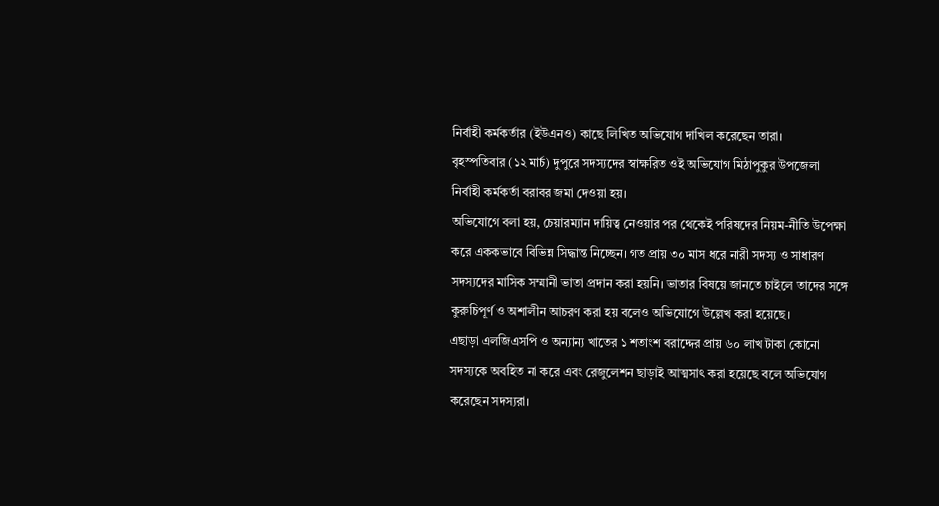নির্বাহী কর্মকর্তার (ইউএনও) কাছে লিখিত অভিযোগ দাখিল করেছেন তারা।
বৃহস্পতিবার (১২ মার্চ) দুপুরে সদস্যদের স্বাক্ষরিত ওই অভিযোগ মিঠাপুকুর উপজেলা নির্বাহী কর্মকর্তা বরাবর জমা দেওয়া হয়।
অভিযোগে বলা হয়, চেয়ারম্যান দায়িত্ব নেওয়ার পর থেকেই পরিষদের নিয়ম-নীতি উপেক্ষা করে এককভাবে বিভিন্ন সিদ্ধান্ত নিচ্ছেন। গত প্রায় ৩০ মাস ধরে নারী সদস্য ও সাধারণ সদস্যদের মাসিক সম্মানী ভাতা প্রদান করা হয়নি। ভাতার বিষয়ে জানতে চাইলে তাদের সঙ্গে কুরুচিপূর্ণ ও অশালীন আচরণ করা হয় বলেও অভিযোগে উল্লেখ করা হয়েছে।
এছাড়া এলজিএসপি ও অন্যান্য খাতের ১ শতাংশ বরাদ্দের প্রায় ৬০ লাখ টাকা কোনো সদস্যকে অবহিত না করে এবং রেজুলেশন ছাড়াই আত্মসাৎ করা হয়েছে বলে অভিযোগ করেছেন সদস্যরা।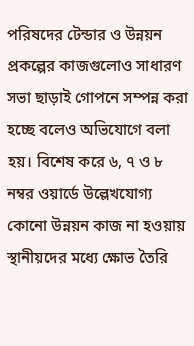পরিষদের টেন্ডার ও উন্নয়ন প্রকল্পের কাজগুলোও সাধারণ সভা ছাড়াই গোপনে সম্পন্ন করা হচ্ছে বলেও অভিযোগে বলা হয়। বিশেষ করে ৬, ৭ ও ৮ নম্বর ওয়ার্ডে উল্লেখযোগ্য কোনো উন্নয়ন কাজ না হওয়ায় স্থানীয়দের মধ্যে ক্ষোভ তৈরি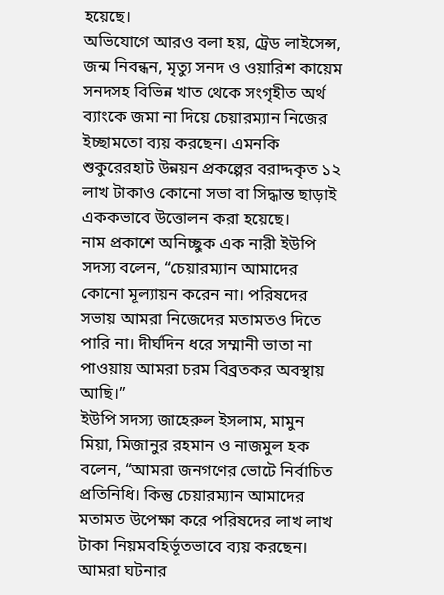হয়েছে।
অভিযোগে আরও বলা হয়, ট্রেড লাইসেন্স, জন্ম নিবন্ধন, মৃত্যু সনদ ও ওয়ারিশ কায়েম সনদসহ বিভিন্ন খাত থেকে সংগৃহীত অর্থ ব্যাংকে জমা না দিয়ে চেয়ারম্যান নিজের ইচ্ছামতো ব্যয় করছেন। এমনকি শুকুরেরহাট উন্নয়ন প্রকল্পের বরাদ্দকৃত ১২ লাখ টাকাও কোনো সভা বা সিদ্ধান্ত ছাড়াই এককভাবে উত্তোলন করা হয়েছে।
নাম প্রকাশে অনিচ্ছুক এক নারী ইউপি সদস্য বলেন, “চেয়ারম্যান আমাদের কোনো মূল্যায়ন করেন না। পরিষদের সভায় আমরা নিজেদের মতামতও দিতে পারি না। দীর্ঘদিন ধরে সম্মানী ভাতা না পাওয়ায় আমরা চরম বিব্রতকর অবস্থায় আছি।”
ইউপি সদস্য জাহেরুল ইসলাম, মামুন মিয়া, মিজানুর রহমান ও নাজমুল হক বলেন, “আমরা জনগণের ভোটে নির্বাচিত প্রতিনিধি। কিন্তু চেয়ারম্যান আমাদের মতামত উপেক্ষা করে পরিষদের লাখ লাখ টাকা নিয়মবহির্ভূতভাবে ব্যয় করছেন। আমরা ঘটনার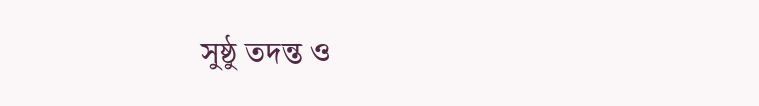সুষ্ঠু তদন্ত ও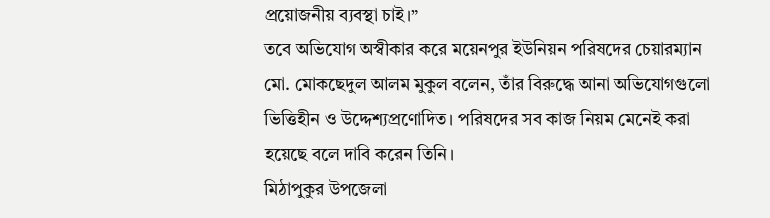প্রয়োজনীয় ব্যবস্থা চাই।”
তবে অভিযোগ অস্বীকার করে ময়েনপুর ইউনিয়ন পরিষদের চেয়ারম্যান মো. মোকছেদুল আলম মুকুল বলেন, তাঁর বিরুদ্ধে আনা অভিযোগগুলো ভিত্তিহীন ও উদ্দেশ্যপ্রণোদিত। পরিষদের সব কাজ নিয়ম মেনেই করা হয়েছে বলে দাবি করেন তিনি।
মিঠাপুকুর উপজেলা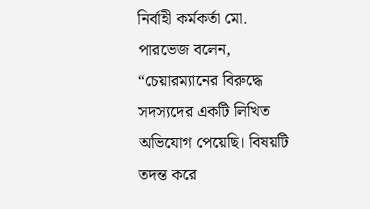নির্বাহী কর্মকর্তা মো. পারভেজ বলেন, “চেয়ারম্যানের বিরুদ্ধে সদস্যদের একটি লিখিত অভিযোগ পেয়েছি। বিষয়টি তদন্ত করে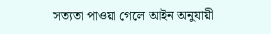সত্যতা পাওয়া গেলে আইন অনুযায়ী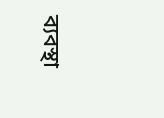ব্যবস্থা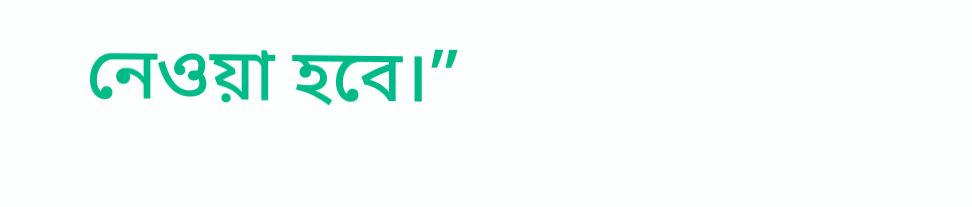নেওয়া হবে।”